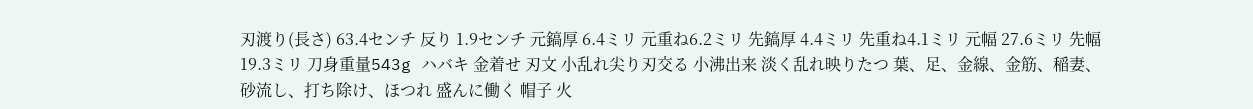刃渡り(長さ) 63.4センチ 反り 1.9センチ 元鎬厚 6.4ミリ 元重ね6.2ミリ 先鎬厚 4.4ミリ 先重ね4.1ミリ 元幅 27.6ミリ 先幅 19.3ミリ 刀身重量543g ハバキ 金着せ 刃文 小乱れ尖り刃交る 小沸出来 淡く乱れ映りたつ 葉、足、金線、金筋、稲妻、砂流し、打ち除け、ほつれ 盛んに働く 帽子 火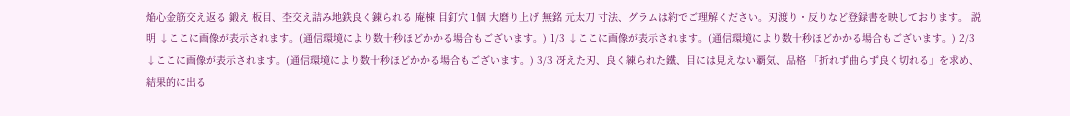焔心金筋交え返る 鍛え 板目、杢交え詰み地鉄良く錬られる 庵棟 目釘穴 1個 大磨り上げ 無銘 元太刀 寸法、グラムは約でご理解ください。刃渡り・反りなど登録書を映しております。 説明 ↓ここに画像が表示されます。(通信環境により数十秒ほどかかる場合もございます。) 1/3 ↓ここに画像が表示されます。(通信環境により数十秒ほどかかる場合もございます。) 2/3 ↓ここに画像が表示されます。(通信環境により数十秒ほどかかる場合もございます。) 3/3 冴えた刃、良く練られた鐵、目には見えない覇気、品格 「折れず曲らず良く切れる」を求め、結果的に出る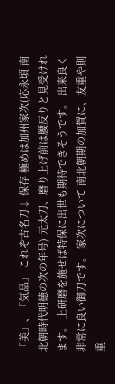「美」、「気品」 これぞ古名刀↓ 保存 極めは加州家次(応永頃 南北朝時代明徳の次の年号) 元太刀、磨り上げ前は腰反りと見受けれます。 上研磨を施せば特保に出世も期待できそうです。 出来良く非常に良い御刀です。 家次について 南北朝期の加賀に、友重や則重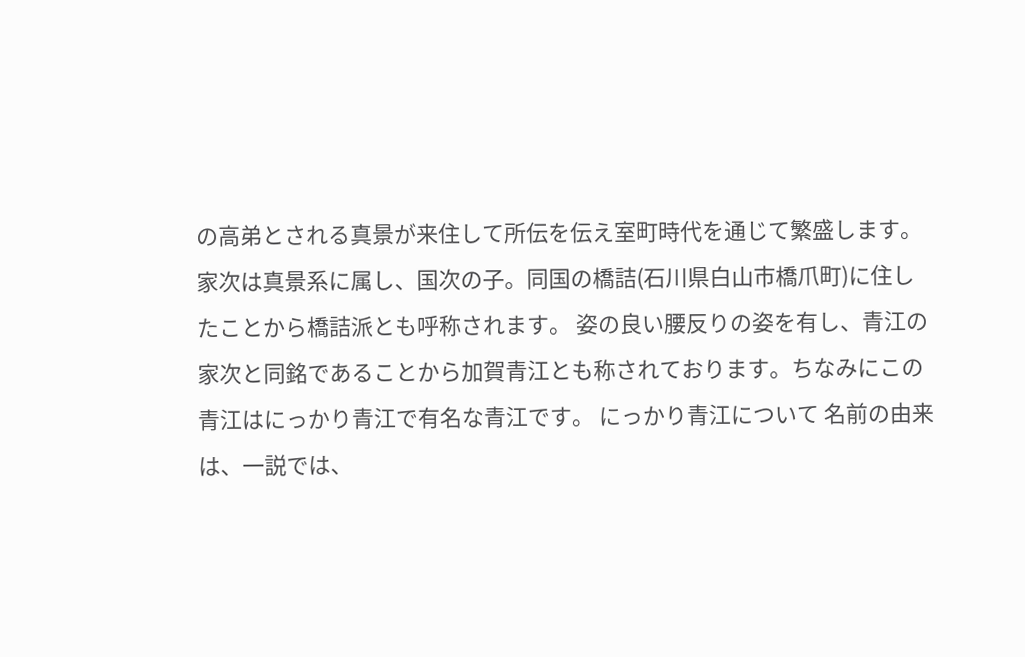の高弟とされる真景が来住して所伝を伝え室町時代を通じて繁盛します。 家次は真景系に属し、国次の子。同国の橋詰(石川県白山市橋爪町)に住したことから橋詰派とも呼称されます。 姿の良い腰反りの姿を有し、青江の家次と同銘であることから加賀青江とも称されております。ちなみにこの青江はにっかり青江で有名な青江です。 にっかり青江について 名前の由来は、一説では、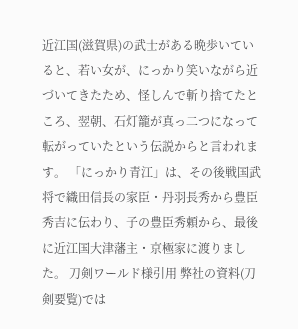近江国(滋賀県)の武士がある晩歩いていると、若い女が、にっかり笑いながら近づいてきたため、怪しんで斬り捨てたところ、翌朝、石灯籠が真っ二つになって転がっていたという伝説からと言われます。 「にっかり青江」は、その後戦国武将で織田信長の家臣・丹羽長秀から豊臣秀吉に伝わり、子の豊臣秀頼から、最後に近江国大津藩主・京極家に渡りました。 刀剣ワールド様引用 弊社の資料(刀剣要覧)では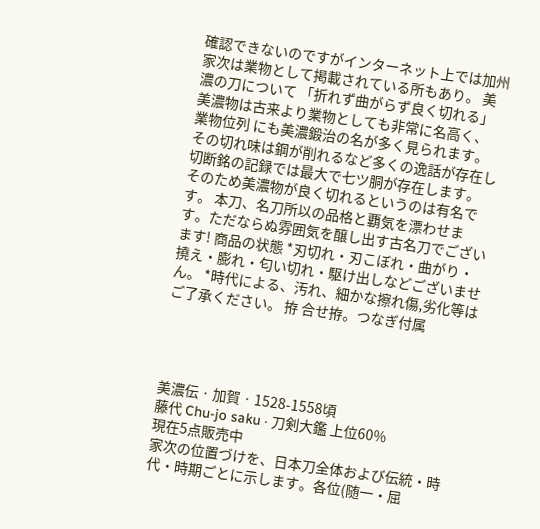確認できないのですがインターネット上では加州家次は業物として掲載されている所もあり。 美濃の刀について 「折れず曲がらず良く切れる」 美濃物は古来より業物としても非常に名高く、 業物位列 にも美濃鍛治の名が多く見られます。 その切れ味は鋼が削れるなど多くの逸話が存在し 切断銘の記録では最大で七ツ胴が存在します。 そのため美濃物が良く切れるというのは有名です。 本刀、名刀所以の品格と覇気を漂わせます。ただならぬ雰囲気を醸し出す古名刀でございます! 商品の状態 *刃切れ・刃こぼれ・曲がり・撓え・膨れ・匂い切れ・駆け出しなどございません。 *時代による、汚れ、細かな擦れ傷,劣化等はご了承ください。 拵 合せ拵。つなぎ付属




美濃伝 · 加賀 · 1528-1558頃
藤代 Chu-jo saku · 刀剣大鑑 上位60%
現在5点販売中
家次の位置づけを、日本刀全体および伝統・時代・時期ごとに示します。各位(随一・屈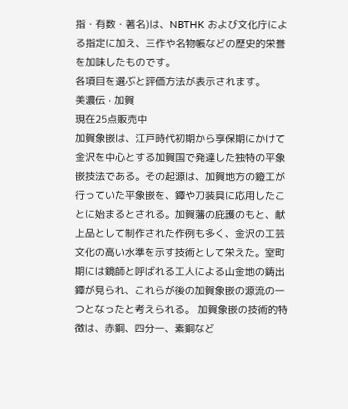指・有数・著名)は、NBTHK および文化庁による指定に加え、三作や名物帳などの歴史的栄誉を加味したものです。
各項目を選ぶと評価方法が表示されます。
美濃伝 · 加賀
現在25点販売中
加賀象嵌は、江戸時代初期から享保期にかけて金沢を中心とする加賀国で発達した独特の平象嵌技法である。その起源は、加賀地方の鐙工が行っていた平象嵌を、鐔や刀装具に応用したことに始まるとされる。加賀藩の庇護のもと、献上品として制作された作例も多く、金沢の工芸文化の高い水準を示す技術として栄えた。室町期には鏡師と呼ばれる工人による山金地の鋳出鐔が見られ、これらが後の加賀象嵌の源流の一つとなったと考えられる。 加賀象嵌の技術的特徴は、赤銅、四分一、素銅など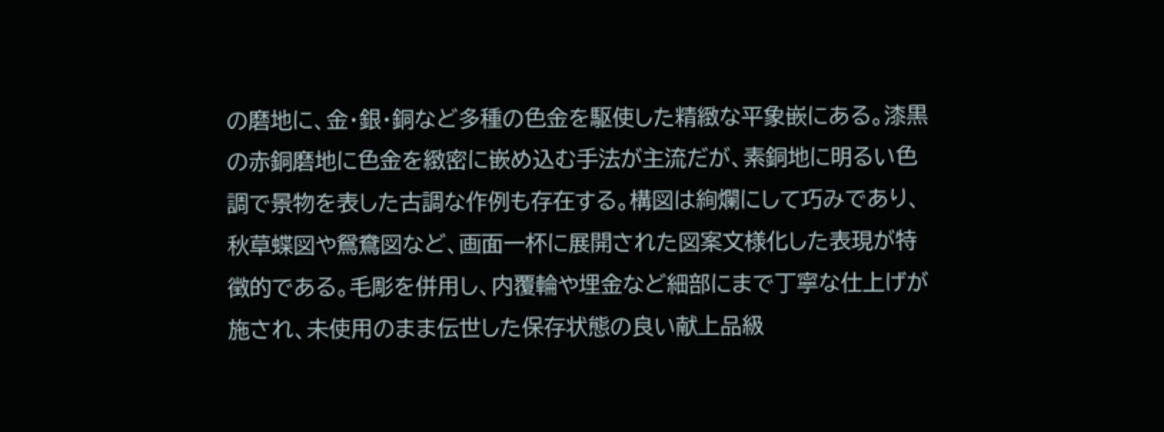の磨地に、金・銀・銅など多種の色金を駆使した精緻な平象嵌にある。漆黒の赤銅磨地に色金を緻密に嵌め込む手法が主流だが、素銅地に明るい色調で景物を表した古調な作例も存在する。構図は絢爛にして巧みであり、秋草蝶図や鴛鴦図など、画面一杯に展開された図案文様化した表現が特徴的である。毛彫を併用し、内覆輪や埋金など細部にまで丁寧な仕上げが施され、未使用のまま伝世した保存状態の良い献上品級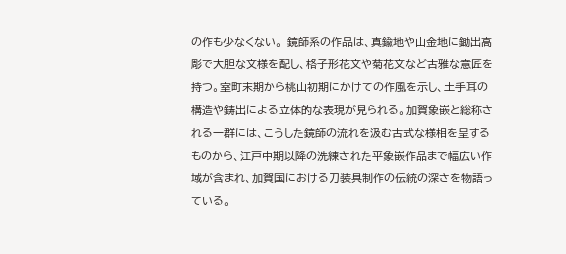の作も少なくない。 鏡師系の作品は、真鍮地や山金地に鋤出高彫で大胆な文様を配し、格子形花文や菊花文など古雅な意匠を持つ。室町末期から桃山初期にかけての作風を示し、土手耳の構造や鋳出による立体的な表現が見られる。加賀象嵌と総称される一群には、こうした鏡師の流れを汲む古式な様相を呈するものから、江戸中期以降の洗練された平象嵌作品まで幅広い作域が含まれ、加賀国における刀装具制作の伝統の深さを物語っている。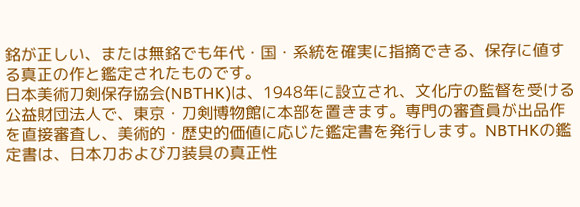銘が正しい、または無銘でも年代・国・系統を確実に指摘できる、保存に値する真正の作と鑑定されたものです。
日本美術刀剣保存協会(NBTHK)は、1948年に設立され、文化庁の監督を受ける公益財団法人で、東京・刀剣博物館に本部を置きます。専門の審査員が出品作を直接審査し、美術的・歴史的価値に応じた鑑定書を発行します。NBTHKの鑑定書は、日本刀および刀装具の真正性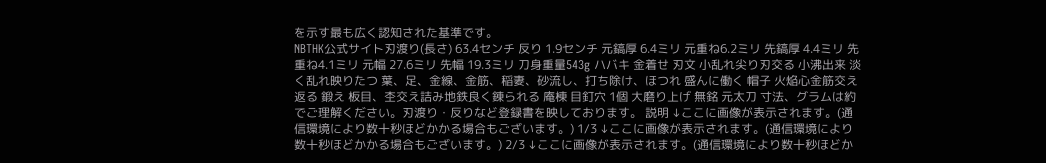を示す最も広く認知された基準です。
NBTHK公式サイト刃渡り(長さ) 63.4センチ 反り 1.9センチ 元鎬厚 6.4ミリ 元重ね6.2ミリ 先鎬厚 4.4ミリ 先重ね4.1ミリ 元幅 27.6ミリ 先幅 19.3ミリ 刀身重量543g ハバキ 金着せ 刃文 小乱れ尖り刃交る 小沸出来 淡く乱れ映りたつ 葉、足、金線、金筋、稲妻、砂流し、打ち除け、ほつれ 盛んに働く 帽子 火焔心金筋交え返る 鍛え 板目、杢交え詰み地鉄良く錬られる 庵棟 目釘穴 1個 大磨り上げ 無銘 元太刀 寸法、グラムは約でご理解ください。刃渡り・反りなど登録書を映しております。 説明 ↓ここに画像が表示されます。(通信環境により数十秒ほどかかる場合もございます。) 1/3 ↓ここに画像が表示されます。(通信環境により数十秒ほどかかる場合もございます。) 2/3 ↓ここに画像が表示されます。(通信環境により数十秒ほどか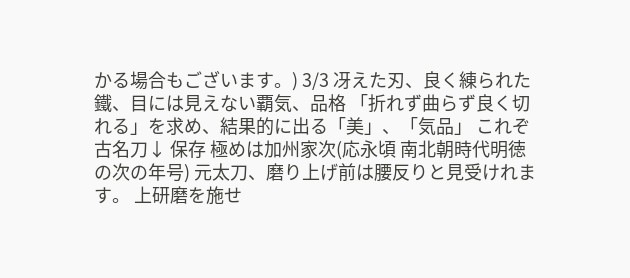かる場合もございます。) 3/3 冴えた刃、良く練られた鐵、目には見えない覇気、品格 「折れず曲らず良く切れる」を求め、結果的に出る「美」、「気品」 これぞ古名刀↓ 保存 極めは加州家次(応永頃 南北朝時代明徳の次の年号) 元太刀、磨り上げ前は腰反りと見受けれます。 上研磨を施せ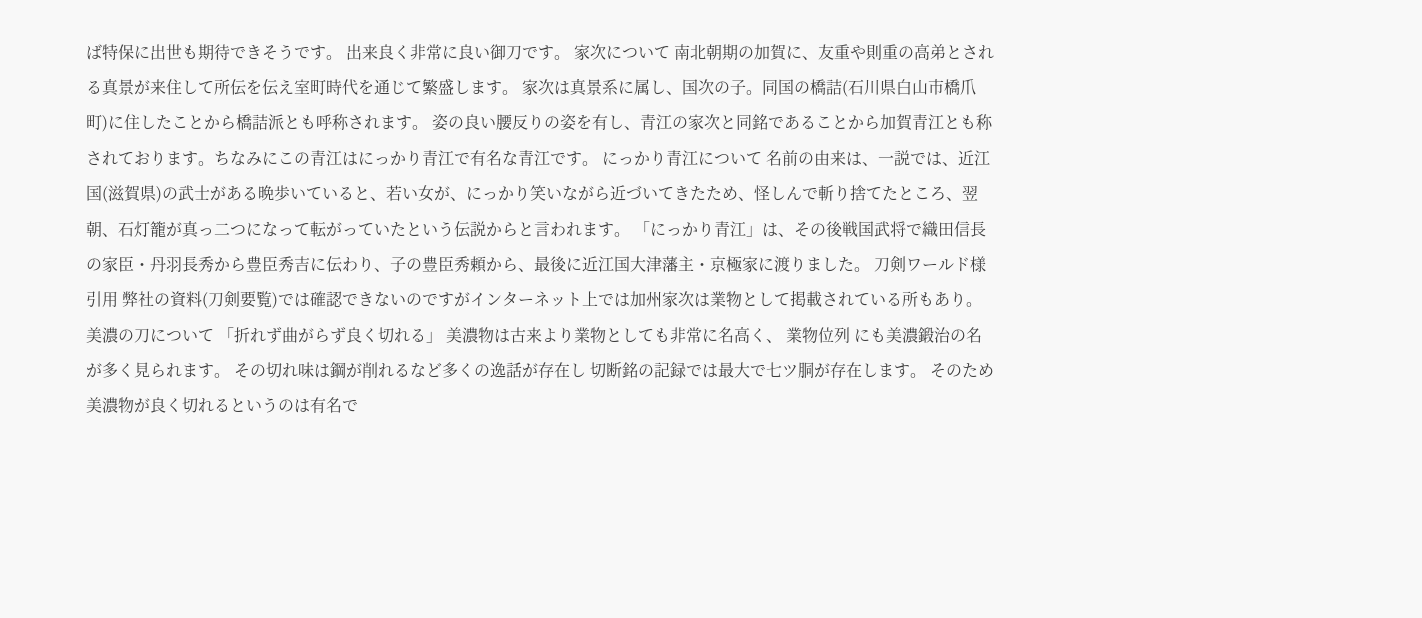ば特保に出世も期待できそうです。 出来良く非常に良い御刀です。 家次について 南北朝期の加賀に、友重や則重の高弟とされる真景が来住して所伝を伝え室町時代を通じて繁盛します。 家次は真景系に属し、国次の子。同国の橋詰(石川県白山市橋爪町)に住したことから橋詰派とも呼称されます。 姿の良い腰反りの姿を有し、青江の家次と同銘であることから加賀青江とも称されております。ちなみにこの青江はにっかり青江で有名な青江です。 にっかり青江について 名前の由来は、一説では、近江国(滋賀県)の武士がある晩歩いていると、若い女が、にっかり笑いながら近づいてきたため、怪しんで斬り捨てたところ、翌朝、石灯籠が真っ二つになって転がっていたという伝説からと言われます。 「にっかり青江」は、その後戦国武将で織田信長の家臣・丹羽長秀から豊臣秀吉に伝わり、子の豊臣秀頼から、最後に近江国大津藩主・京極家に渡りました。 刀剣ワールド様引用 弊社の資料(刀剣要覧)では確認できないのですがインターネット上では加州家次は業物として掲載されている所もあり。 美濃の刀について 「折れず曲がらず良く切れる」 美濃物は古来より業物としても非常に名高く、 業物位列 にも美濃鍛治の名が多く見られます。 その切れ味は鋼が削れるなど多くの逸話が存在し 切断銘の記録では最大で七ツ胴が存在します。 そのため美濃物が良く切れるというのは有名で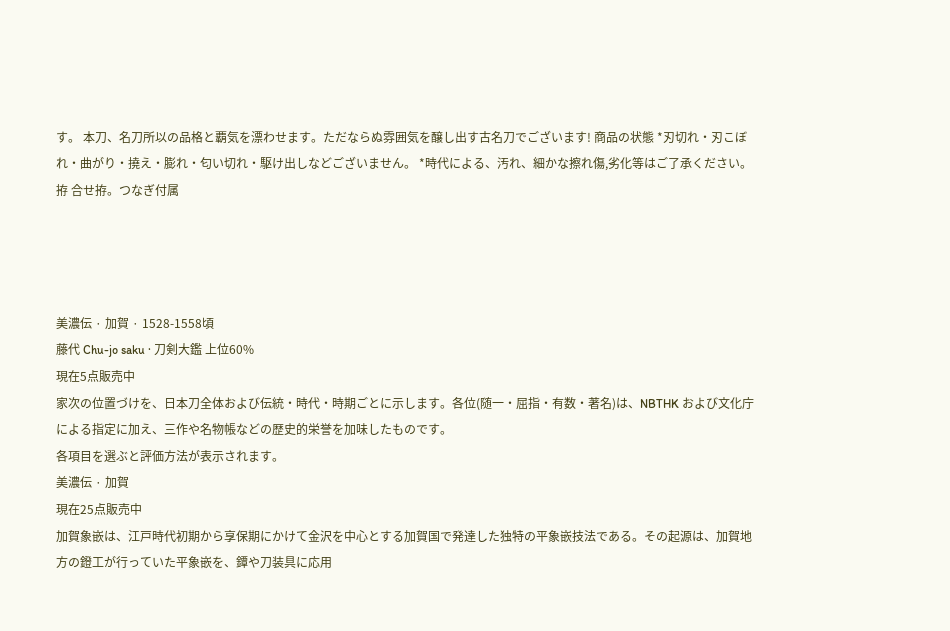す。 本刀、名刀所以の品格と覇気を漂わせます。ただならぬ雰囲気を醸し出す古名刀でございます! 商品の状態 *刃切れ・刃こぼれ・曲がり・撓え・膨れ・匂い切れ・駆け出しなどございません。 *時代による、汚れ、細かな擦れ傷,劣化等はご了承ください。 拵 合せ拵。つなぎ付属




美濃伝 · 加賀 · 1528-1558頃
藤代 Chu-jo saku · 刀剣大鑑 上位60%
現在5点販売中
家次の位置づけを、日本刀全体および伝統・時代・時期ごとに示します。各位(随一・屈指・有数・著名)は、NBTHK および文化庁による指定に加え、三作や名物帳などの歴史的栄誉を加味したものです。
各項目を選ぶと評価方法が表示されます。
美濃伝 · 加賀
現在25点販売中
加賀象嵌は、江戸時代初期から享保期にかけて金沢を中心とする加賀国で発達した独特の平象嵌技法である。その起源は、加賀地方の鐙工が行っていた平象嵌を、鐔や刀装具に応用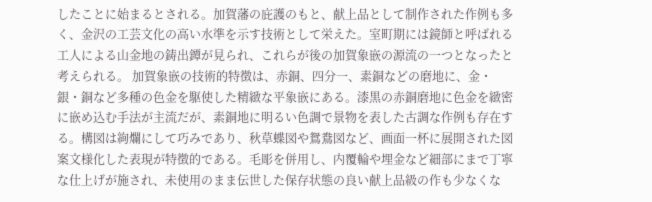したことに始まるとされる。加賀藩の庇護のもと、献上品として制作された作例も多く、金沢の工芸文化の高い水準を示す技術として栄えた。室町期には鏡師と呼ばれる工人による山金地の鋳出鐔が見られ、これらが後の加賀象嵌の源流の一つとなったと考えられる。 加賀象嵌の技術的特徴は、赤銅、四分一、素銅などの磨地に、金・銀・銅など多種の色金を駆使した精緻な平象嵌にある。漆黒の赤銅磨地に色金を緻密に嵌め込む手法が主流だが、素銅地に明るい色調で景物を表した古調な作例も存在する。構図は絢爛にして巧みであり、秋草蝶図や鴛鴦図など、画面一杯に展開された図案文様化した表現が特徴的である。毛彫を併用し、内覆輪や埋金など細部にまで丁寧な仕上げが施され、未使用のまま伝世した保存状態の良い献上品級の作も少なくな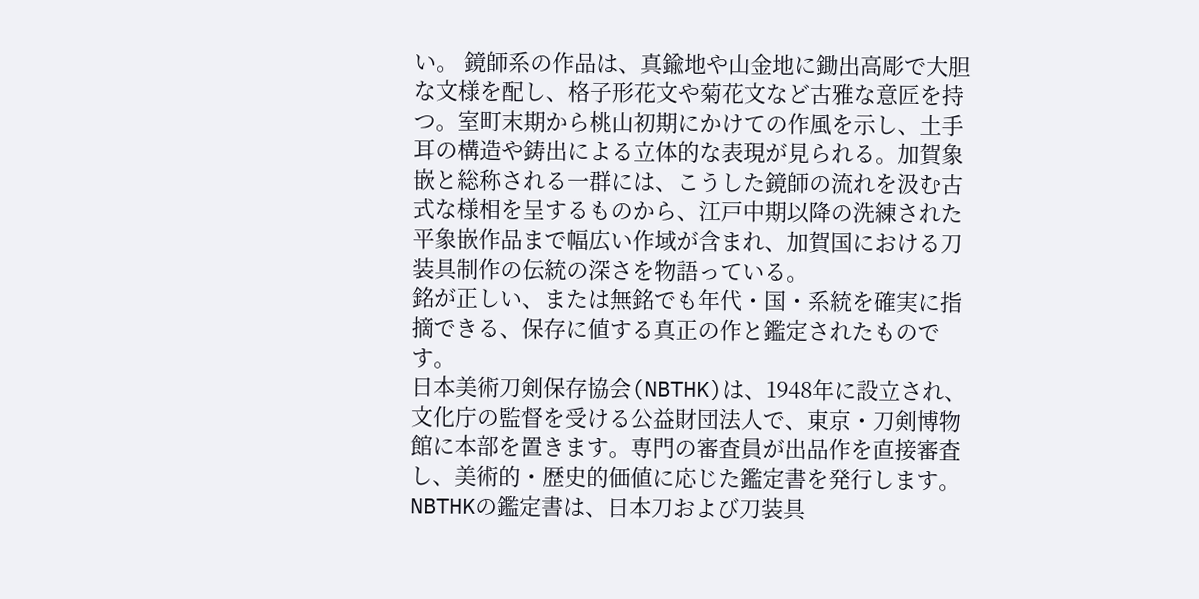い。 鏡師系の作品は、真鍮地や山金地に鋤出高彫で大胆な文様を配し、格子形花文や菊花文など古雅な意匠を持つ。室町末期から桃山初期にかけての作風を示し、土手耳の構造や鋳出による立体的な表現が見られる。加賀象嵌と総称される一群には、こうした鏡師の流れを汲む古式な様相を呈するものから、江戸中期以降の洗練された平象嵌作品まで幅広い作域が含まれ、加賀国における刀装具制作の伝統の深さを物語っている。
銘が正しい、または無銘でも年代・国・系統を確実に指摘できる、保存に値する真正の作と鑑定されたものです。
日本美術刀剣保存協会(NBTHK)は、1948年に設立され、文化庁の監督を受ける公益財団法人で、東京・刀剣博物館に本部を置きます。専門の審査員が出品作を直接審査し、美術的・歴史的価値に応じた鑑定書を発行します。NBTHKの鑑定書は、日本刀および刀装具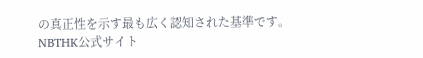の真正性を示す最も広く認知された基準です。
NBTHK公式サイト